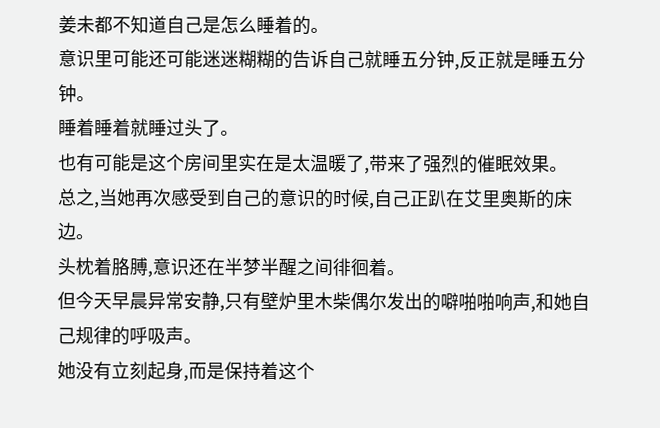姜未都不知道自己是怎么睡着的。
意识里可能还可能迷迷糊糊的告诉自己就睡五分钟,反正就是睡五分钟。
睡着睡着就睡过头了。
也有可能是这个房间里实在是太温暖了,带来了强烈的催眠效果。
总之,当她再次感受到自己的意识的时候,自己正趴在艾里奥斯的床边。
头枕着胳膊,意识还在半梦半醒之间徘徊着。
但今天早晨异常安静,只有壁炉里木柴偶尔发出的噼啪啪响声,和她自己规律的呼吸声。
她没有立刻起身,而是保持着这个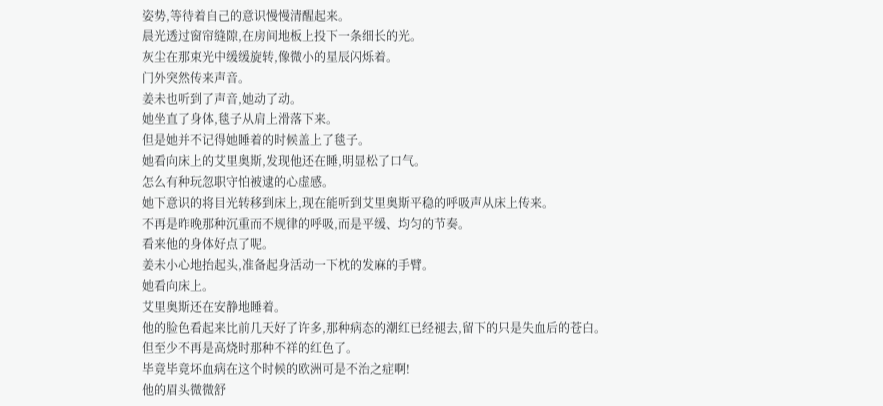姿势,等待着自己的意识慢慢清醒起来。
晨光透过窗帘缝隙,在房间地板上投下一条细长的光。
灰尘在那束光中缓缓旋转,像微小的星辰闪烁着。
门外突然传来声音。
姜未也听到了声音,她动了动。
她坐直了身体,毯子从肩上滑落下来。
但是她并不记得她睡着的时候盖上了毯子。
她看向床上的艾里奥斯,发现他还在睡,明显松了口气。
怎么有种玩忽职守怕被逮的心虚感。
她下意识的将目光转移到床上,现在能听到艾里奥斯平稳的呼吸声从床上传来。
不再是昨晚那种沉重而不规律的呼吸,而是平缓、均匀的节奏。
看来他的身体好点了呢。
姜未小心地抬起头,准备起身活动一下枕的发麻的手臂。
她看向床上。
艾里奥斯还在安静地睡着。
他的脸色看起来比前几天好了许多,那种病态的潮红已经褪去,留下的只是失血后的苍白。
但至少不再是高烧时那种不祥的红色了。
毕竟毕竟坏血病在这个时候的欧洲可是不治之症啊!
他的眉头微微舒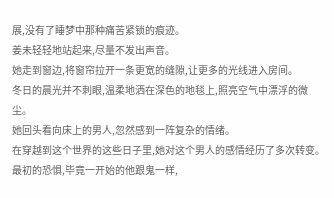展,没有了睡梦中那种痛苦紧锁的痕迹。
姜未轻轻地站起来,尽量不发出声音。
她走到窗边,将窗帘拉开一条更宽的缝隙,让更多的光线进入房间。
冬日的晨光并不刺眼,温柔地洒在深色的地毯上,照亮空气中漂浮的微尘。
她回头看向床上的男人,忽然感到一阵复杂的情绪。
在穿越到这个世界的这些日子里,她对这个男人的感情经历了多次转变。
最初的恐惧,毕竟一开始的他跟鬼一样,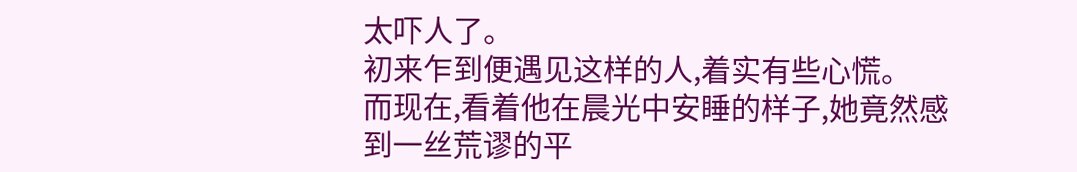太吓人了。
初来乍到便遇见这样的人,着实有些心慌。
而现在,看着他在晨光中安睡的样子,她竟然感到一丝荒谬的平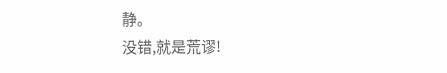静。
没错,就是荒谬!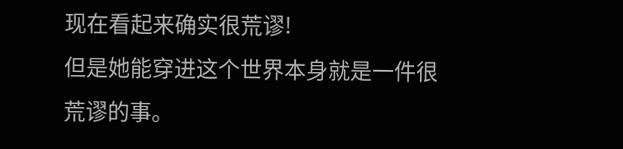现在看起来确实很荒谬!
但是她能穿进这个世界本身就是一件很荒谬的事。